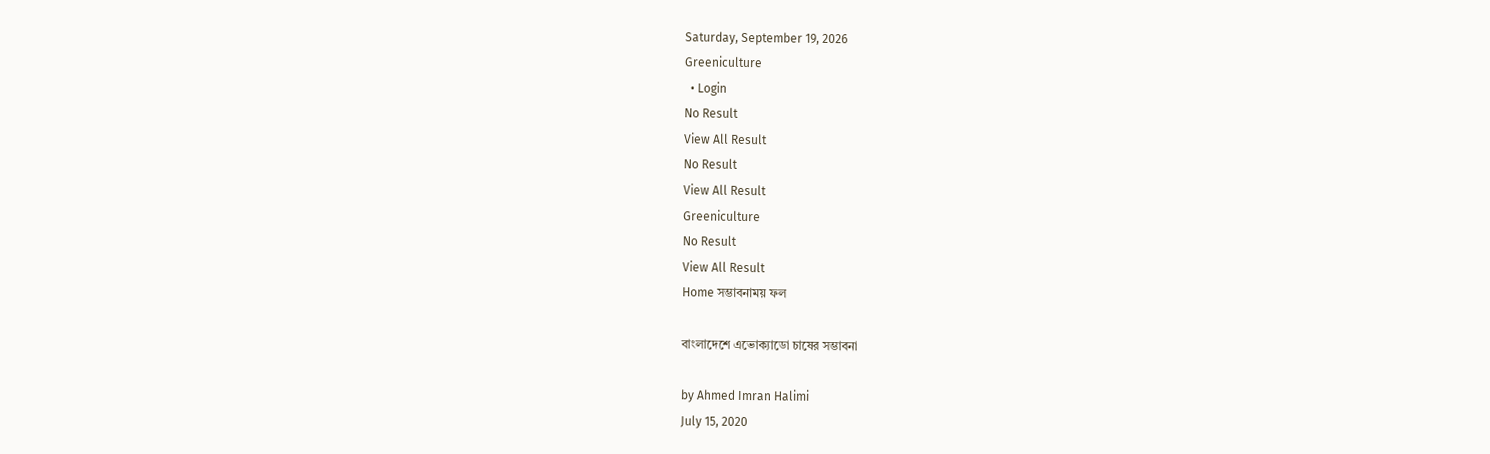Saturday, September 19, 2026
Greeniculture
  • Login
No Result
View All Result
No Result
View All Result
Greeniculture
No Result
View All Result
Home সম্ভাবনাময় ফল

বাংলাদেশে এভোক্যাডো চাষের সম্ভাবনা

by Ahmed Imran Halimi
July 15, 2020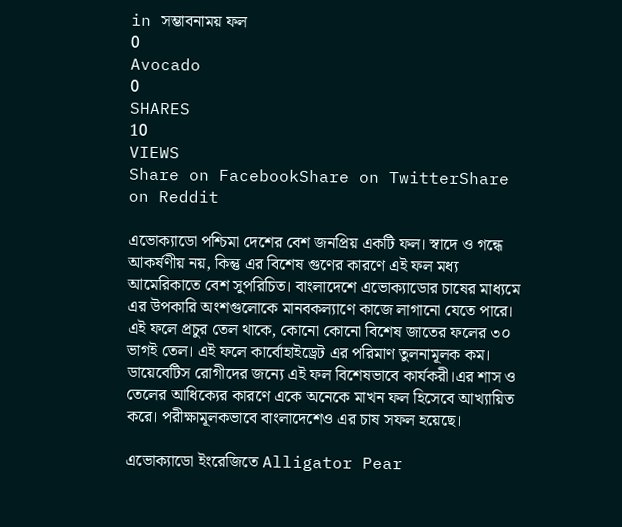in সম্ভাবনাময় ফল
0
Avocado
0
SHARES
10
VIEWS
Share on FacebookShare on TwitterShare on Reddit

এভোক্যাডো পশ্চিমা দেশের বেশ জনপ্রিয় একটি ফল। স্বাদে ও গন্ধে আকর্ষণীয় নয়, কিন্তু এর বিশেষ গুণের কারণে এই ফল মধ্য আমেরিকাতে বেশ সুপরিচিত। বাংলাদেশে এভোক্যাডোর চাষের মাধ্যমে এর উপকারি অংশগুলোকে মানবকল্যাণে কাজে লাগানো যেতে পারে। এই ফলে প্রচুর তেল থাকে, কোনো কোনো বিশেষ জাতের ফলের ৩০ ভাগই তেল। এই ফলে কার্বোহাইড্রেট এর পরিমাণ তুলনামূলক কম। ডায়েবেটিস রোগীদের জন্যে এই ফল বিশেষভাবে কার্যকরী।এর শাস ও তেলের আধিক্যের কারণে একে অনেকে মাখন ফল হিসেবে আখ্যায়িত করে। পরীক্ষামূলকভাবে বাংলাদেশেও এর চাষ সফল হয়েছে।

এভোক্যাডো ইংরেজিতে Alligator Pear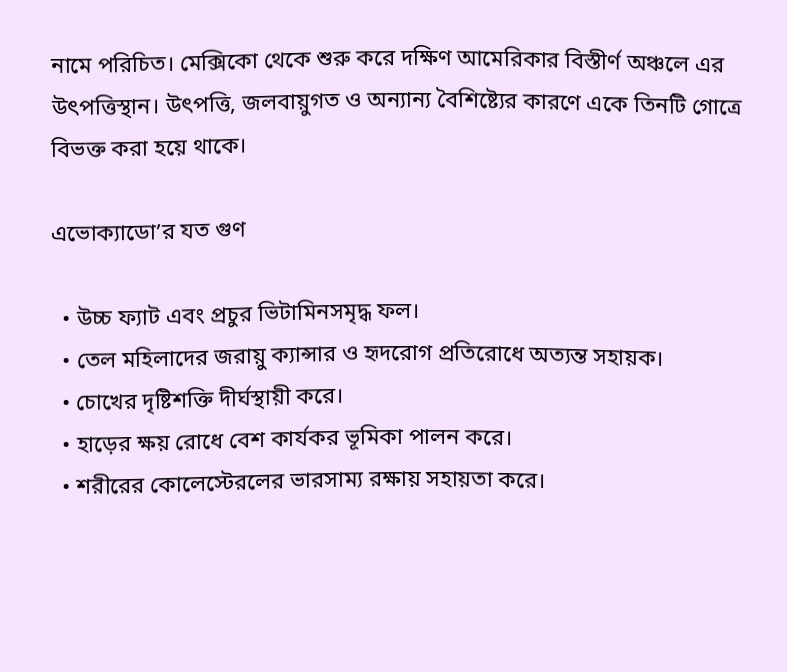নামে পরিচিত। মেক্সিকো থেকে শুরু করে দক্ষিণ আমেরিকার বিস্তীর্ণ অঞ্চলে এর উৎপত্তিস্থান। উৎপত্তি, জলবায়ুগত ও অন্যান্য বৈশিষ্ট্যের কারণে একে তিনটি গোত্রে বিভক্ত করা হয়ে থাকে।

এভোক্যাডো’র যত গুণ

  • উচ্চ ফ্যাট এবং প্রচুর ভিটামিনসমৃদ্ধ ফল।
  • তেল মহিলাদের জরায়ু ক্যান্সার ও হৃদরোগ প্রতিরোধে অত্যন্ত সহায়ক।
  • চোখের দৃষ্টিশক্তি দীর্ঘস্থায়ী করে।
  • হাড়ের ক্ষয় রোধে বেশ কার্যকর ভূমিকা পালন করে।
  • শরীরের কোলেস্টেরলের ভারসাম্য রক্ষায় সহায়তা করে।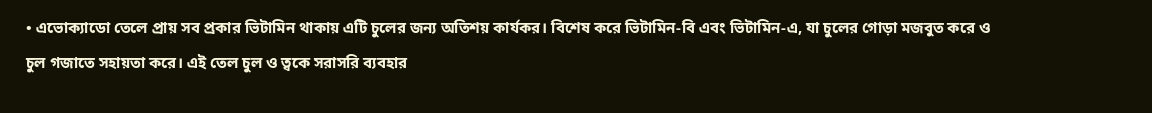• এভোক্যাডো তেলে প্রায় সব প্রকার ভিটামিন থাকায় এটি চুলের জন্য অতিশয় কার্যকর। বিশেষ করে ভিটামিন-বি এবং ভিটামিন-এ, যা চুলের গোড়া মজবুত করে ও চুল গজাতে সহায়তা করে। এই তেল চুল ও ত্বকে সরাসরি ব্যবহার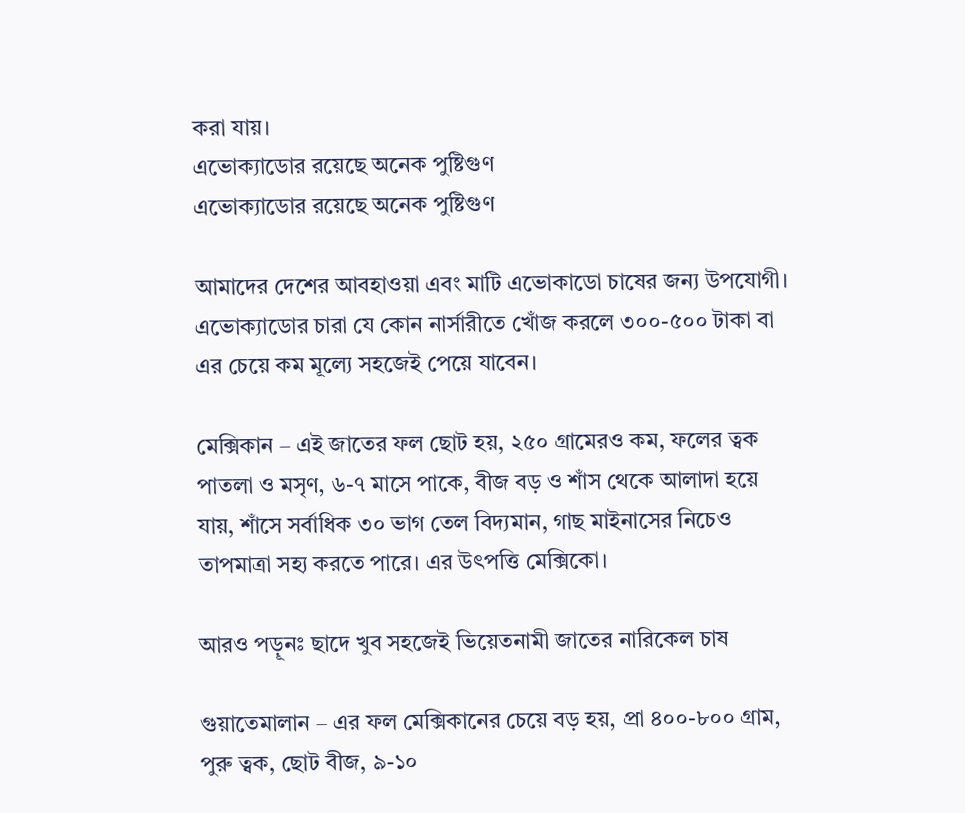করা যায়।
এভোক্যাডোর রয়েছে অনেক পুষ্টিগুণ
এভোক্যাডোর রয়েছে অনেক পুষ্টিগুণ

আমাদের দেশের আবহাওয়া এবং মাটি এভোকাডো চাষের জন্য উপযোগী। এভোক্যাডোর চারা যে কোন নার্সারীতে খোঁজ করলে ৩০০-৫০০ টাকা বা এর চেয়ে কম মূল্যে সহজেই পেয়ে যাবেন।

মেক্সিকান – এই জাতের ফল ছোট হয়, ২৫০ গ্রামেরও কম, ফলের ত্বক পাতলা ও মসৃণ, ৬-৭ মাসে পাকে, বীজ বড় ও শাঁস থেকে আলাদা হয়ে যায়, শাঁসে সর্বাধিক ৩০ ভাগ তেল বিদ্যমান, গাছ মাইনাসের নিচেও তাপমাত্রা সহ্য করতে পারে। এর উৎপত্তি মেক্সিকো।

আরও পড়ূনঃ ছাদে খুব সহজেই ভিয়েতনামী জাতের নারিকেল চাষ

গুয়াতেমালান – এর ফল মেক্সিকানের চেয়ে বড় হয়, প্রা ৪০০-৮০০ গ্রাম, পুরু ত্বক, ছোট বীজ, ৯-১০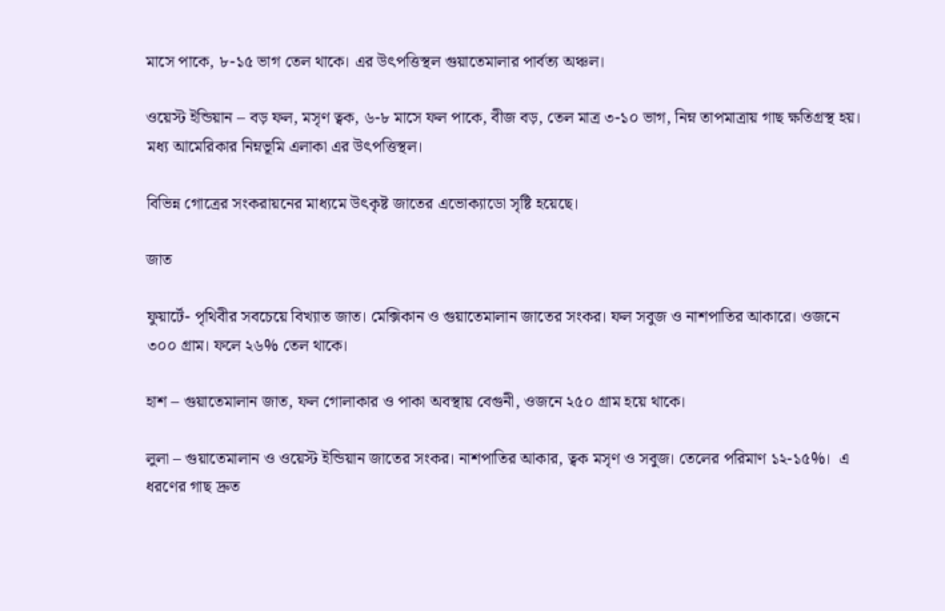মাসে পাকে, ৮-১৫ ভাগ তেল থাকে। এর উৎপত্তিস্থল গুয়াতেমালার পার্বত্য অঞ্চল।

ওয়েস্ট ইন্ডিয়ান – বড় ফল, মসৃণ ত্বক, ৬-৮ মাসে ফল পাকে, বীজ বড়, তেল মাত্র ৩-১০ ভাগ, নিম্ন তাপমাত্রায় গাছ ক্ষতিগ্রস্থ হয়। মধ্য আমেরিকার নিম্নভূমি এলাকা এর উৎপত্তিস্থল।

বিভিন্ন গোত্রের সংকরায়নের মাধ্যমে উৎকৃষ্ট জাতের এভোক্যাডো সৃষ্টি হয়েছে।

জাত

ফুয়ার্টে- পৃথিবীর সবচেয়ে বিখ্যাত জাত। মেক্সিকান ও গুয়াতেমালান জাতের সংকর। ফল সবুজ ও নাশপাতির আকারে। ওজনে ৩০০ গ্রাম। ফলে ২৬% তেল থাকে।

হাশ – গুয়াতেমালান জাত, ফল গোলাকার ও পাকা অবস্থায় বেগুনী, ওজনে ২৫০ গ্রাম হয়ে থাকে।

লুলা – গুয়াতেমালান ও ওয়েস্ট ইন্ডিয়ান জাতের সংকর। নাশপাতির আকার, ত্বক মসৃণ ও সবুজ। তেলের পরিমাণ ১২-১৫%।  এ ধরণের গাছ দ্রুত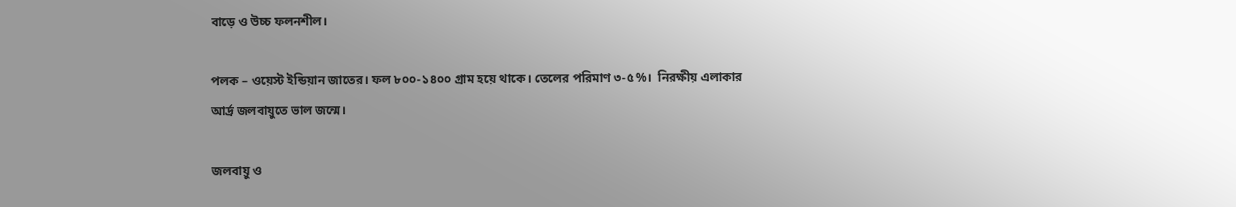বাড়ে ও উচ্চ ফলনশীল।

পলক – ওয়েস্ট ইন্ডিয়ান জাতের। ফল ৮০০-১৪০০ গ্রাম হয়ে থাকে। তেলের পরিমাণ ৩-৫%।  নিরক্ষীয় এলাকার আর্দ্র জলবায়ুতে ভাল জন্মে।

জলবায়ু ও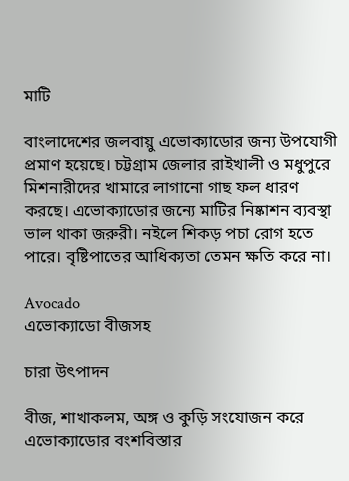মাটি

বাংলাদেশের জলবায়ু এভোক্যাডোর জন্য উপযোগী প্রমাণ হয়েছে। চট্টগ্রাম জেলার রাইখালী ও মধুপুরে মিশনারীদের খামারে লাগানো গাছ ফল ধারণ করছে। এভোক্যাডোর জন্যে মাটির নিষ্কাশন ব্যবস্থা ভাল থাকা জরুরী। নইলে শিকড় পচা রোগ হতে পারে। বৃষ্টিপাতের আধিক্যতা তেমন ক্ষতি করে না।

Avocado
এভোক্যাডো বীজসহ

চারা উৎপাদন

বীজ, শাখাকলম, অঙ্গ ও কুড়ি সংযোজন করে এভোক্যাডোর বংশবিস্তার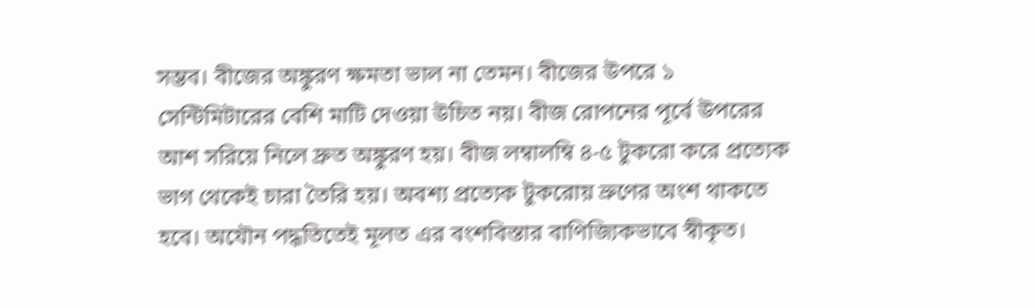সম্ভব। বীজের অঙ্কুরণ ক্ষমতা ভাল না তেমন। বীজের উপরে ১ সেন্টিমিটারের বেশি মাটি দেওয়া উচিত নয়। বীজ রোপনের পূর্বে উপরের আশ সরিয়ে নিলে দ্রুত অঙ্কুরণ হয়। বীজ লম্বালম্বি ৪-৫ টুকরো করে প্রত্যেক ভাগ থেকেই চারা তৈরি হয়। অবশ্য প্রত্যেক টুকরোয় ভ্রুণের অংশ থাকতে হবে। অযৌন পদ্ধতিতেই মূলত এর বংশবিস্তার বাণিজ্যিকভাবে স্বীকৃত।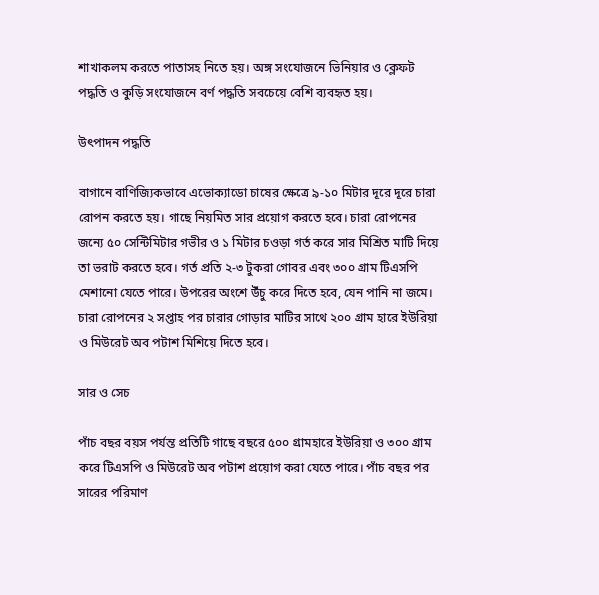শাখাকলম করতে পাতাসহ নিতে হয়। অঙ্গ সংযোজনে ভিনিয়ার ও ক্লেফট পদ্ধতি ও কুড়ি সংযোজনে বর্ণ পদ্ধতি সবচেয়ে বেশি ব্যবহৃত হয়।

উৎপাদন পদ্ধতি

বাগানে বাণিজ্যিকভাবে এভোক্যাডো চাষের ক্ষেত্রে ৯-১০ মিটার দূরে দূরে চারা রোপন করতে হয়। গাছে নিয়মিত সার প্রয়োগ করতে হবে। চারা রোপনের জন্যে ৫০ সেন্টিমিটার গভীর ও ১ মিটার চওড়া গর্ত করে সার মিশ্রিত মাটি দিয়ে তা ভরাট করতে হবে। গর্ত প্রতি ২-৩ টুকরা গোবর এবং ৩০০ গ্রাম টিএসপি মেশানো যেতে পারে। উপরের অংশে উঁচু করে দিতে হবে, যেন পানি না জমে। চারা রোপনের ২ সপ্তাহ পর চারার গোড়ার মাটির সাথে ২০০ গ্রাম হারে ইউরিয়া ও মিউরেট অব পটাশ মিশিয়ে দিতে হবে।

সার ও সেচ

পাঁচ বছর বয়স পর্যন্ত প্রতিটি গাছে বছরে ৫০০ গ্রামহারে ইউরিয়া ও ৩০০ গ্রাম করে টিএসপি ও মিউরেট অব পটাশ প্রয়োগ করা যেতে পারে। পাঁচ বছর পর সারের পরিমাণ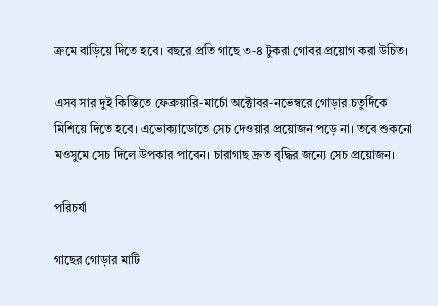ক্রমে বাড়িয়ে দিতে হবে। বছরে প্রতি গাছে ৩-৪ টুকরা গোবর প্রয়োগ করা উচিত।

এসব সার দুই কিস্তিতে ফেব্রুয়ারি-মার্চো অক্টোবর-নভেম্বরে গোড়ার চতুর্দিকে মিশিয়ে দিতে হবে। এভোক্যাডোতে সেচ দেওয়ার প্রয়োজন পড়ে না। তবে শুকনো মওসুমে সেচ দিলে উপকার পাবেন। চারাগাছ দ্রুত বৃদ্ধির জন্যে সেচ প্রয়োজন।

পরিচর্যা

গাছের গোড়ার মাটি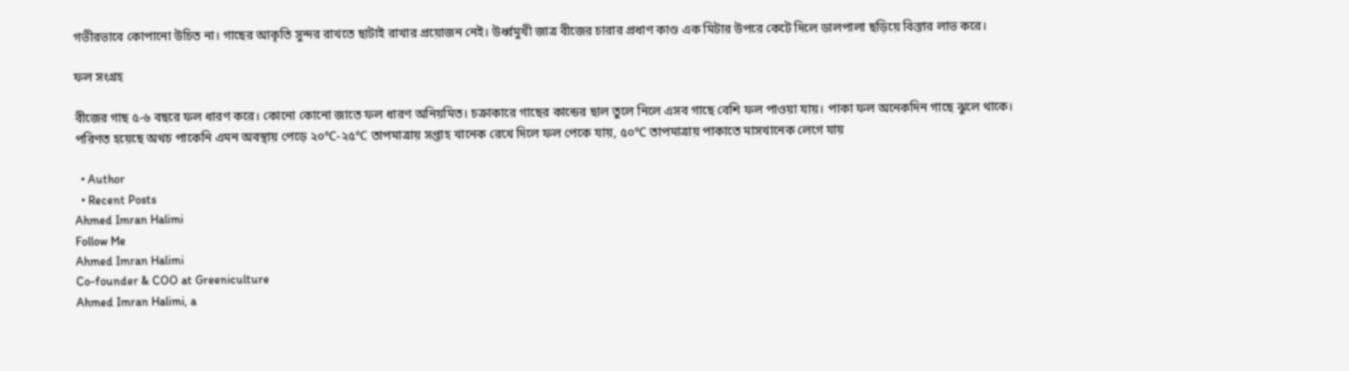গভীরভাবে কোপানো উচিত না। গাছের আকৃতি সুন্দর রাখতে ছাটাই রাখার প্রয়োজন নেই। উর্ধ্বমুখী জাত্র বীজের চারার প্রধাণ কাণ্ড এক মিটার উপরে কেটে দিলে ডালপালা ছড়িয়ে বিস্তার লাভ করে।

ফল সংগ্রহ

বীজের গাছ ৫-৬ বছরে ফল ধারণ করে। কোনো কোনো জাতে ফল ধারণ অনিয়মিত। চক্রাকারে গাছের কান্ডের ছাল তুলে নিলে এসব গাছে বেশি ফল পাওয়া যায়। পাকা ফল অনেকদিন গাছে ঝুলে থাকে। পরিণত হয়েছে অথচ পাকেনি এমন অবস্থায় পেড়ে ২০℃-২৫℃ তাপমাত্রায় সপ্তাহ খানেক রেখে দিলে ফল পেকে যায়, ৫০℃ তাপমাত্রায় পাকাতে মাসখানেক লেগে যায়

  • Author
  • Recent Posts
Ahmed Imran Halimi
Follow Me
Ahmed Imran Halimi
Co-founder & COO at Greeniculture
Ahmed Imran Halimi, a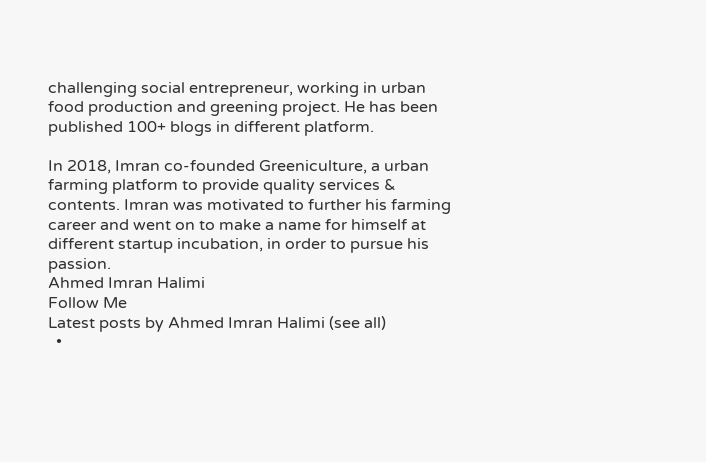challenging social entrepreneur, working in urban food production and greening project. He has been published 100+ blogs in different platform.

In 2018, Imran co-founded Greeniculture, a urban farming platform to provide quality services & contents. Imran was motivated to further his farming career and went on to make a name for himself at different startup incubation, in order to pursue his passion.
Ahmed Imran Halimi
Follow Me
Latest posts by Ahmed Imran Halimi (see all)
  •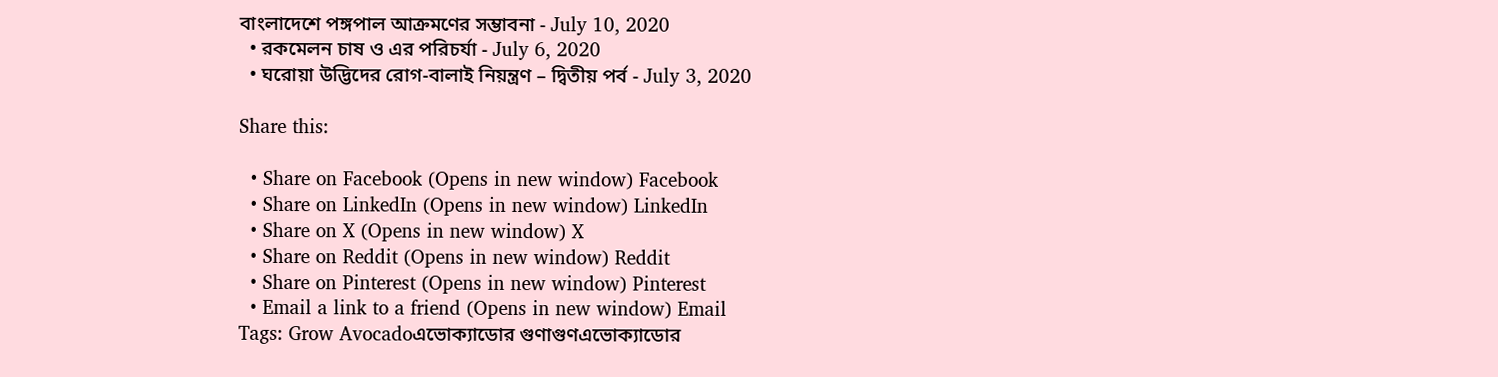বাংলাদেশে পঙ্গপাল আক্রমণের সম্ভাবনা - July 10, 2020
  • রকমেলন চাষ ও এর পরিচর্যা - July 6, 2020
  • ঘরোয়া উদ্ভিদের রোগ-বালাই নিয়ন্ত্রণ – দ্বিতীয় পর্ব - July 3, 2020

Share this:

  • Share on Facebook (Opens in new window) Facebook
  • Share on LinkedIn (Opens in new window) LinkedIn
  • Share on X (Opens in new window) X
  • Share on Reddit (Opens in new window) Reddit
  • Share on Pinterest (Opens in new window) Pinterest
  • Email a link to a friend (Opens in new window) Email
Tags: Grow Avocadoএভোক্যাডোর গুণাগুণএভোক্যাডোর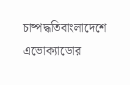চাষ্পদ্ধতিবাংলাদেশে এভোক্যাডোর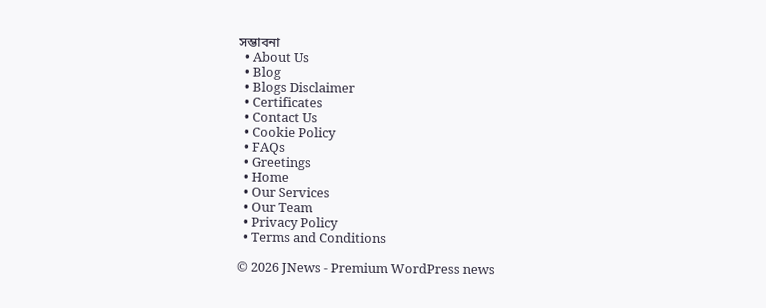সম্ভাবনা
  • About Us
  • Blog
  • Blogs Disclaimer
  • Certificates
  • Contact Us
  • Cookie Policy
  • FAQs
  • Greetings
  • Home
  • Our Services
  • Our Team
  • Privacy Policy
  • Terms and Conditions

© 2026 JNews - Premium WordPress news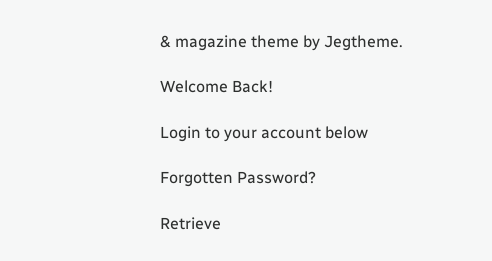& magazine theme by Jegtheme.

Welcome Back!

Login to your account below

Forgotten Password?

Retrieve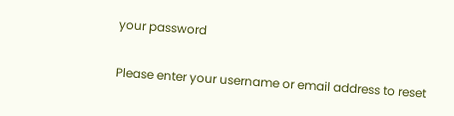your password

Please enter your username or email address to reset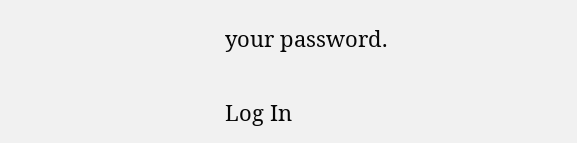your password.

Log In